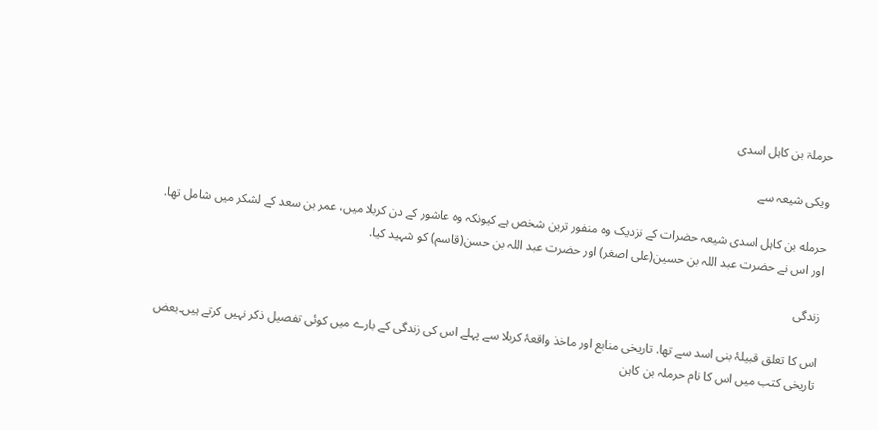حرملۃ بن کاہل اسدی

ویکی شیعہ سے

حرمله بن کاہل اسدی شیعہ حضرات کے نزدیک وہ منفور ترین شخص ہے کیونکہ وہ عاشور کے دن کربلا میں، عمر بن سعد کے لشکر میں شامل تھا. اور اس نے حضرت عبد اللہ بن حسین(علی اصغر) اور حضرت عبد اللہ بن حسن(قاسم) کو شہید کیا.

زندگی

اس کا تعلق قبیلۂ بنی اسد سے تھا. تاریخی منابع اور ماخذ واقعۂ کربلا سے پہلے اس کی زندگی کے بارے میں کوئی تفصیل ذکر نہیں کرتے ہیں۔بعض تاریخی کتب میں اس کا نام حرملہ بن کاہن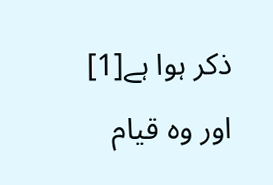ذکر ہوا ہے[1] اور وہ قیام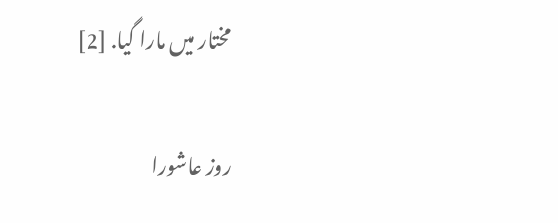مختار میں مارا گیا. [2]

روز عاشورا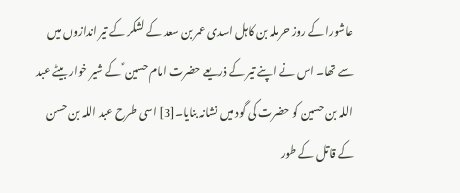عاشورا کے روز حرملہ بن کاہل اسدی عمر بن سعد کے لشکر کے تیر اندازوں میں سے تھا۔ اس نے اپنے تیر کے ذریعے حضرت امام حسین ؑ کے شیر خوار بیٹے عبد اللہ بن حسین کو حضرت کی گود میں نشانہ بنایا۔[3] اسی طرح عبد اللہ بن حسن کے قاتل کے طور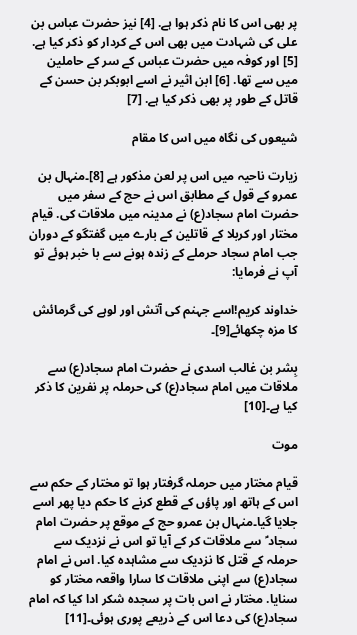پر بھی اس کا نام ذکر ہوا ہے. [4] نیز حضرت عباس بن علی کی شہادت میں بھی اس کے کردار کو ذکر کیا ہے. [5] اور کوفہ میں حضرت عباس کے سر کے حاملین میں سے تھا. [6] ابن اثیر نے اسے ابوبکر بن حسن کے قاتل کے طور پر بھی ذکر کیا ہے. [7]

شیعوں کی نگاہ میں اس کا مقام

زیارت ناحیہ میں اس پر لعن مذکور ہے [8]۔منہال بن عمرو کے قول کے مطابق اس نے حج کے سفر میں حضرت امام سجاد(ع) نے مدینہ میں ملاقات کی. قیام مختار اور کربلا کے قاتلین کے بارے میں گفتگو کے دوران جب امام سجاد حرملے کے زندہ ہونے سے با خبر ہوئے تو آپ نے فرمایا:

خداوند کریم!اسے جہنم کی آتش اور لوہے کی گرمائش کا مزہ چکھائے[9]۔

بِشر بن غالب اسدی نے حضرت امام سجاد(ع) سے ملاقات میں امام سجاد(ع) کی حرملہ پر نفرین کا ذکر کیا ہے۔[10]

موت

قیام مختار میں حرملہ گرفتار ہوا تو مختار کے حکم سے اس کے ہاتھ اور پاؤں کے قطع کرنے کا حکم دیا پھر اسے جلایا گیا۔منہال بن عمرو حج کے موقع پر حضرت امام سجاد ؑ سے ملاقات کر کے آیا تو اس نے نزدیک سے حرملہ کے قتل کا نزدیک سے مشاہدہ کیا. اس نے امام سجاد(ع) سے اپنی ملاقات کا سارا واقعہ مختار کو سنایا. مختار نے اس بات پر سجدہ شکر ادا کیا کہ امام سجاد(ع) کی دعا اس کے ذریعے پوری ہوئی۔[11]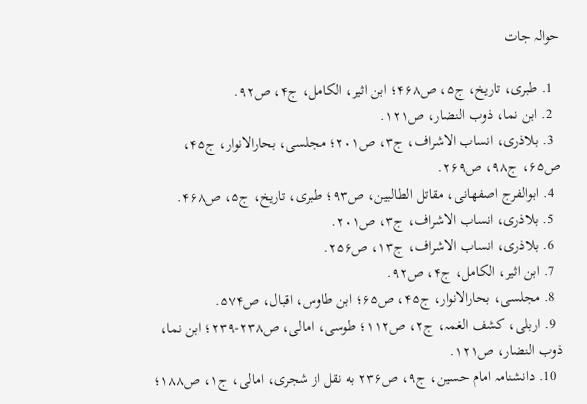حوالہ جات

  1. طبری، تاریخ، ج۵، ص۴۶۸؛ ابن اثیر، الکامل، ج۴، ص۹۲.
  2. ابن نما، ذوب النضار، ص۱۲۱.
  3. بلاذری، انساب الاشراف، ج۳، ص۲۰۱؛ مجلسی، بحارالانوار، ج۴۵، ص۶۵، ج۹۸، ص۲۶۹.
  4. ابوالفرج اصفهانی، مقاتل الطالبین، ص۹۳؛ طبری، تاریخ، ج۵، ص۴۶۸.
  5. بلاذری، انساب الاشراف، ج۳، ص۲۰۱.
  6. بلاذری، انساب الاشراف، ج۱۳، ص۲۵۶.
  7. ابن اثیر، الکامل، ج۴، ص۹۲.
  8. مجلسی، بحارالانوار، ج۴۵، ص۶۵؛ ابن طاوس، اقبال، ص۵۷۴.
  9. اربلی، کشف الغمہ، ج۲، ص۱۱۲؛ طوسی، امالی، ص۲۳۸-۲۳۹؛ ابن نما، ذوب النضار، ص۱۲۱.
  10. دانشنامہ امام حسین، ج۹، ص۲۳۶ به نقل از شجری، امالی، ج۱، ص۱۸۸؛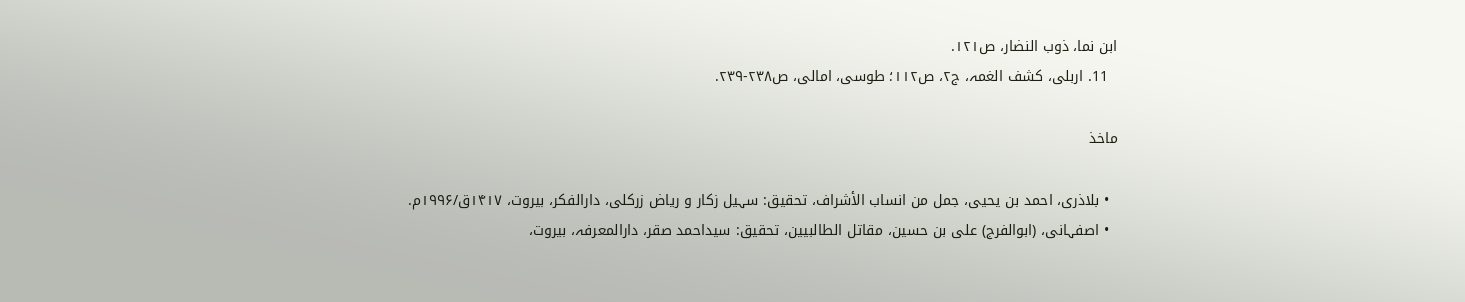ابن نما، ذوب النضار، ص۱۲۱.
  11. اربلی، کشف الغمہ، ج۲، ص۱۱۲؛ طوسی، امالی، ص۲۳۸-۲۳۹.

ماخذ

  • بلاذری، احمد بن یحیی، جمل من انساب الأشراف، تحقیق: سہیل زکار و ریاض زرکلی، دارالفکر، بیروت، ۱۴۱۷ق/۱۹۹۶م.
  • اصفہانی، (ابوالفرج) علی بن حسین، مقاتل الطالبیین، تحقیق: سیداحمد صقر، دارالمعرفہ، بیروت،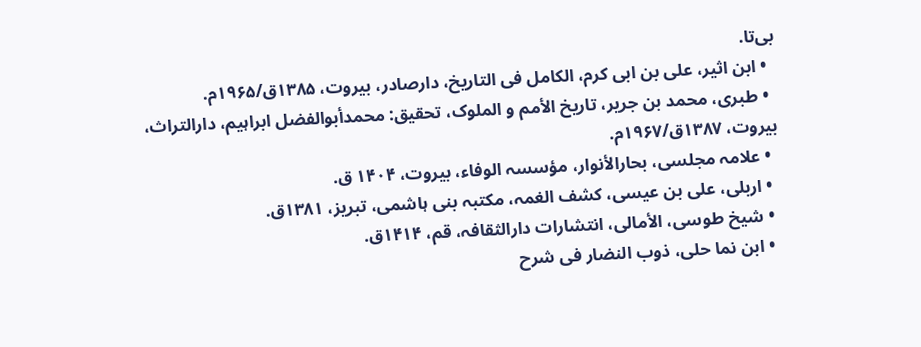بی‌تا.
  • ابن اثیر، علی بن ابی کرم، الکامل فی التاریخ، دارصادر، بیروت، ۱۳۸۵ق/۱۹۶۵م.
  • طبری، محمد بن جریر، تاریخ الأمم و الملوک، تحقیق: محمدأبوالفضل ابراہیم، دارالتراث، بیروت، ۱۳۸۷ق/۱۹۶۷م.
  • علامہ مجلسی، بحارالأنوار، مؤسسہ الوفاء، بیروت، ۱۴۰۴ ق.
  • اربلی، علی بن عیسی، کشف الغمہ، مکتبہ بنی ہاشمی، تبریز، ۱۳۸۱ق.
  • شیخ طوسی، الأمالی، انتشارات دارالثقافہ، قم، ۱۴۱۴ق.
  • ابن نما حلی، ذوب النضار فی شرح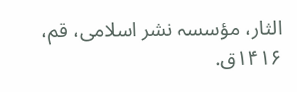الثار، مؤسسہ نشر اسلامی، قم، ۱۴۱۶ق.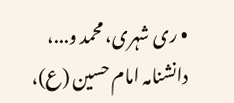• ری شہری، محمد و...، دانشنامہ امام حسین (ع)،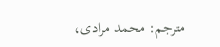مترجم: محمد مرادی،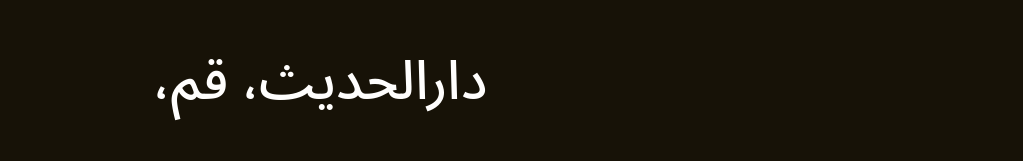دارالحدیث، قم،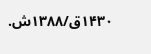۱۴۳۰ق/۱۳۸۸ش.